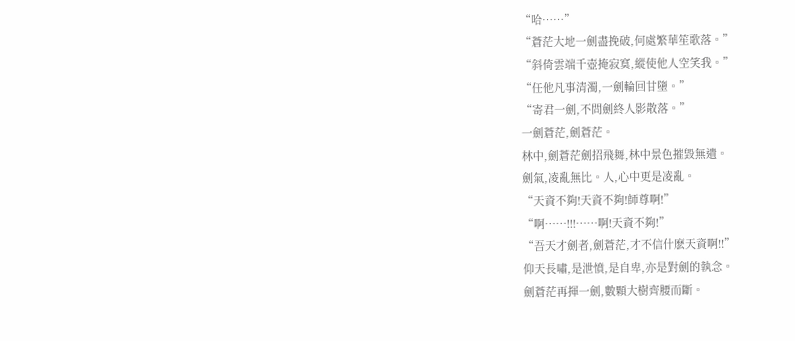“哈……”
“蒼茫大地一劍盡挽破,何處繁華笙歌落。”
“斜倚雲端千壺掩寂寞,縱使他人空笑我。”
“任他凡事清濁,一劍輪回甘墮。”
“寄君一劍,不問劍終人影散落。”
一劍蒼茫,劍蒼茫。
林中,劍蒼茫劍招飛舞,林中景色摧毀無遺。
劍氣,凌亂無比。人,心中更是凌亂。
“天資不夠!天資不夠!師尊啊!”
“啊……!!!……啊!天資不夠!”
“吾天才劍者,劍蒼茫,才不信什麽天資啊!!”
仰天長嘯,是泄憤,是自卑,亦是對劍的執念。
劍蒼茫再揮一劍,數顆大樹齊腰而斷。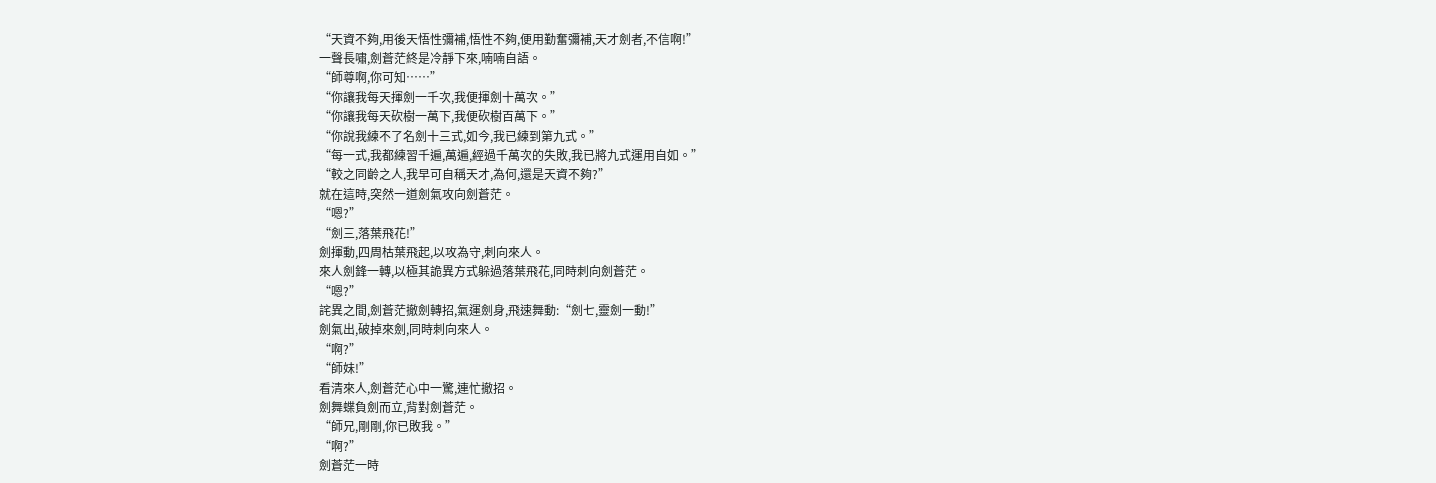“天資不夠,用後天悟性彌補,悟性不夠,便用勤奮彌補,天才劍者,不信啊!”
一聲長嘯,劍蒼茫終是冷靜下來,喃喃自語。
“師尊啊,你可知……”
“你讓我每天揮劍一千次,我便揮劍十萬次。”
“你讓我每天砍樹一萬下,我便砍樹百萬下。”
“你說我練不了名劍十三式,如今,我已練到第九式。”
“每一式,我都練習千遍,萬遍,經過千萬次的失敗,我已將九式運用自如。”
“較之同齡之人,我早可自稱天才,為何,還是天資不夠?”
就在這時,突然一道劍氣攻向劍蒼茫。
“嗯?”
“劍三,落葉飛花!”
劍揮動,四周枯葉飛起,以攻為守,刺向來人。
來人劍鋒一轉,以極其詭異方式躲過落葉飛花,同時刺向劍蒼茫。
“嗯?”
詫異之間,劍蒼茫撤劍轉招,氣運劍身,飛速舞動:“劍七,靈劍一動!”
劍氣出,破掉來劍,同時刺向來人。
“啊?”
“師妹!”
看清來人,劍蒼茫心中一驚,連忙撤招。
劍舞蝶負劍而立,背對劍蒼茫。
“師兄,剛剛,你已敗我。”
“啊?”
劍蒼茫一時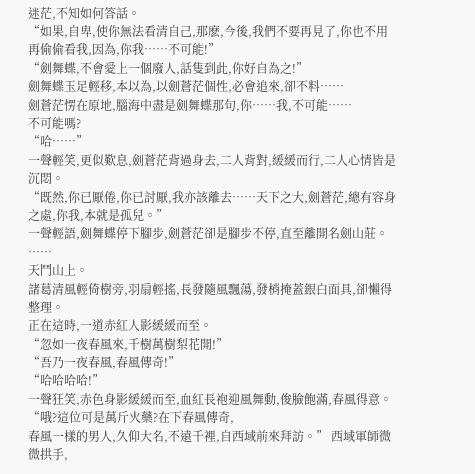迷茫,不知如何答話。
“如果,自卑,使你無法看清自己,那麽,今後,我們不要再見了,你也不用再偷偷看我,因為,你我……不可能!”
“劍舞蝶,不會愛上一個廢人,話隻到此,你好自為之!”
劍舞蝶玉足輕移,本以為,以劍蒼茫個性,必會追來,卻不料……
劍蒼茫愣在原地,腦海中盡是劍舞蝶那句,你……我,不可能……
不可能嗎?
“哈……”
一聲輕笑,更似歎息,劍蒼茫背過身去,二人背對,緩緩而行,二人心情皆是沉悶。
“既然,你已厭倦,你已討厭,我亦該離去……天下之大,劍蒼茫,總有容身之處,你我,本就是孤兒。”
一聲輕語,劍舞蝶停下腳步,劍蒼茫卻是腳步不停,直至離開名劍山莊。
……
天鬥山上。
諸葛清風輕倚樹旁,羽扇輕搖,長發隨風飄蕩,發梢掩蓋銀白面具,卻懶得整理。
正在這時,一道赤紅人影緩緩而至。
“忽如一夜春風來,千樹萬樹梨花開!”
“吾乃一夜春風,春風傳奇!”
“哈哈哈哈!”
一聲狂笑,赤色身影緩緩而至,血紅長袍迎風舞動,俊臉飽滿,春風得意。
“哦?這位可是萬斤火藥?在下春風傳奇,
春風一樣的男人,久仰大名,不遠千裡,自西域前來拜訪。” 西域軍師微微拱手,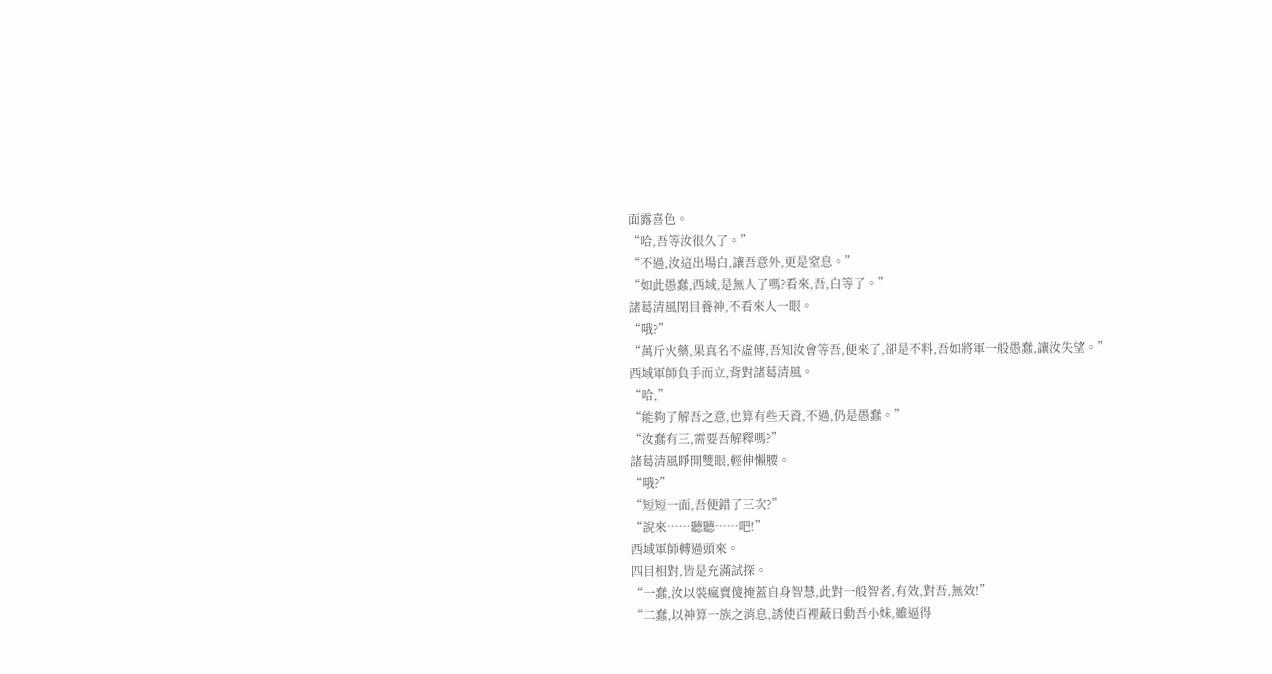面露喜色。
“哈,吾等汝很久了。”
“不過,汝這出場白,讓吾意外,更是窒息。”
“如此愚蠢,西域,是無人了嗎?看來,吾,白等了。”
諸葛清風閉目養神,不看來人一眼。
“哦?”
“萬斤火藥,果真名不虛傳,吾知汝會等吾,便來了,卻是不料,吾如將軍一般愚蠢,讓汝失望。”
西域軍師負手而立,背對諸葛清風。
“哈,”
“能夠了解吾之意,也算有些天資,不過,仍是愚蠢。”
“汝蠢有三,需要吾解釋嗎?”
諸葛清風睜開雙眼,輕伸懶腰。
“哦?”
“短短一面,吾便錯了三次?”
“說來……聽聽……吧!”
西域軍師轉過頭來。
四目相對,皆是充滿試探。
“一蠢,汝以裝瘋賣傻掩蓋自身智慧,此對一般智者,有效,對吾,無效!”
“二蠢,以神算一族之消息,誘使百裡蔽日動吾小妹,雖逼得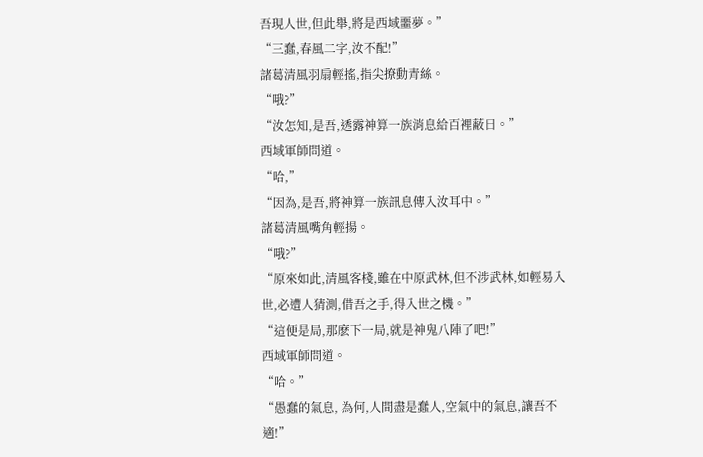吾現人世,但此舉,將是西域噩夢。”
“三蠢,春風二字,汝不配!”
諸葛清風羽扇輕搖,指尖撩動青絲。
“哦?”
“汝怎知,是吾,透露神算一族消息給百裡蔽日。”
西域軍師問道。
“哈,”
“因為,是吾,將神算一族訊息傳入汝耳中。”
諸葛清風嘴角輕揚。
“哦?”
“原來如此,清風客棧,雖在中原武林,但不涉武林,如輕易入世,必遭人猜測,借吾之手,得入世之機。”
“這便是局,那麽下一局,就是神鬼八陣了吧!”
西域軍師問道。
“哈。”
“愚蠢的氣息, 為何,人間盡是蠢人,空氣中的氣息,讓吾不適!”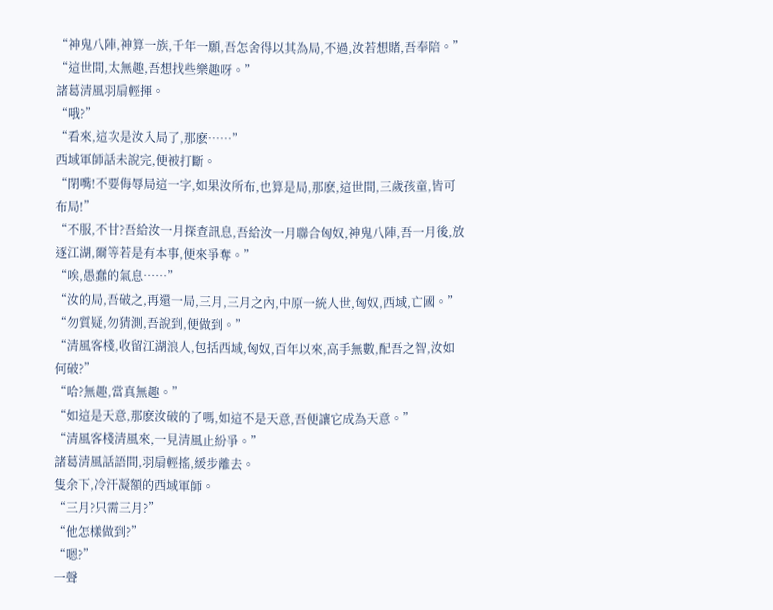“神鬼八陣,神算一族,千年一願,吾怎舍得以其為局,不過,汝若想賭,吾奉陪。”
“這世間,太無趣,吾想找些樂趣呀。”
諸葛清風羽扇輕揮。
“哦?”
“看來,這次是汝入局了,那麽……”
西域軍師話未說完,便被打斷。
“閉嘴!不要侮辱局這一字,如果汝所布,也算是局,那麽,這世間,三歲孩童,皆可布局!”
“不服,不甘?吾給汝一月探查訊息,吾給汝一月聯合匈奴,神鬼八陣,吾一月後,放逐江湖,爾等若是有本事,便來爭奪。”
“唉,愚蠢的氣息……”
“汝的局,吾破之,再還一局,三月,三月之內,中原一統人世,匈奴,西域,亡國。”
“勿質疑,勿猜測,吾說到,便做到。”
“清風客棧,收留江湖浪人,包括西域,匈奴,百年以來,高手無數,配吾之智,汝如何破?”
“哈?無趣,當真無趣。”
“如這是天意,那麽汝破的了嗎,如這不是天意,吾便讓它成為天意。”
“清風客棧清風來,一見清風止紛爭。”
諸葛清風話語間,羽扇輕搖,緩步離去。
隻余下,冷汗凝額的西域軍師。
“三月?只需三月?”
“他怎樣做到?”
“嗯?”
一聲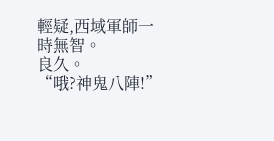輕疑,西域軍師一時無智。
良久。
“哦?神鬼八陣!”